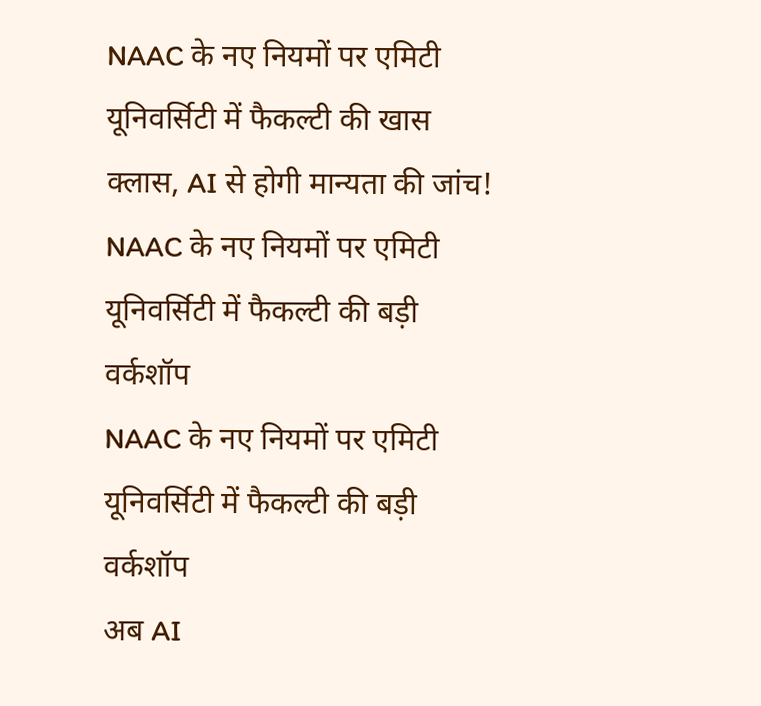NAAC के नए नियमों पर एमिटी यूनिवर्सिटी में फैकल्टी की खास क्लास, AI से होगी मान्यता की जांच!
NAAC के नए नियमों पर एमिटी यूनिवर्सिटी में फैकल्टी की बड़ी वर्कशॉप
NAAC के नए नियमों पर एमिटी यूनिवर्सिटी में फैकल्टी की बड़ी वर्कशॉप
अब AI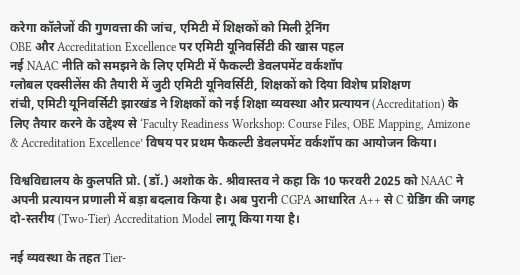करेगा कॉलेजों की गुणवत्ता की जांच, एमिटी में शिक्षकों को मिली ट्रेनिंग
OBE और Accreditation Excellence पर एमिटी यूनिवर्सिटी की खास पहल
नई NAAC नीति को समझने के लिए एमिटी में फैकल्टी डेवलपमेंट वर्कशॉप
ग्लोबल एक्सीलेंस की तैयारी में जुटी एमिटी यूनिवर्सिटी, शिक्षकों को दिया विशेष प्रशिक्षण
रांची, एमिटी यूनिवर्सिटी झारखंड ने शिक्षकों को नई शिक्षा व्यवस्था और प्रत्यायन (Accreditation) के लिए तैयार करने के उद्देश्य से ‘Faculty Readiness Workshop: Course Files, OBE Mapping, Amizone & Accreditation Excellence’ विषय पर प्रथम फैकल्टी डेवलपमेंट वर्कशॉप का आयोजन किया।

विश्वविद्यालय के कुलपति प्रो. (डॉ.) अशोक के. श्रीवास्तव ने कहा कि 10 फरवरी 2025 को NAAC ने अपनी प्रत्यायन प्रणाली में बड़ा बदलाव किया है। अब पुरानी CGPA आधारित A++ से C ग्रेडिंग की जगह दो-स्तरीय (Two-Tier) Accreditation Model लागू किया गया है।

नई व्यवस्था के तहत Tier-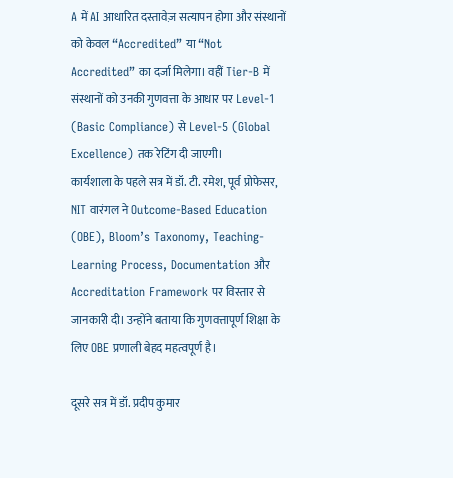A में AI आधारित दस्तावेज़ सत्यापन होगा और संस्थानों को केवल “Accredited” या “Not Accredited” का दर्जा मिलेगा। वहीं Tier-B में संस्थानों को उनकी गुणवत्ता के आधार पर Level-1 (Basic Compliance) से Level-5 (Global Excellence) तक रेटिंग दी जाएगी।
कार्यशाला के पहले सत्र में डॉ. टी. रमेश, पूर्व प्रोफेसर, NIT वारंगल ने Outcome-Based Education (OBE), Bloom’s Taxonomy, Teaching-Learning Process, Documentation और Accreditation Framework पर विस्तार से जानकारी दी। उन्होंने बताया कि गुणवत्तापूर्ण शिक्षा के लिए OBE प्रणाली बेहद महत्वपूर्ण है।

दूसरे सत्र में डॉ. प्रदीप कुमार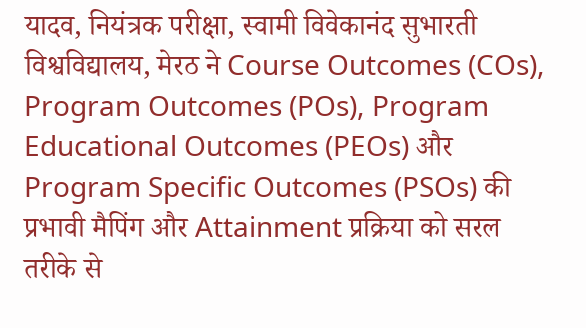यादव, नियंत्रक परीक्षा, स्वामी विवेकानंद सुभारती विश्वविद्यालय, मेरठ ने Course Outcomes (COs), Program Outcomes (POs), Program Educational Outcomes (PEOs) और Program Specific Outcomes (PSOs) की प्रभावी मैपिंग और Attainment प्रक्रिया को सरल तरीके से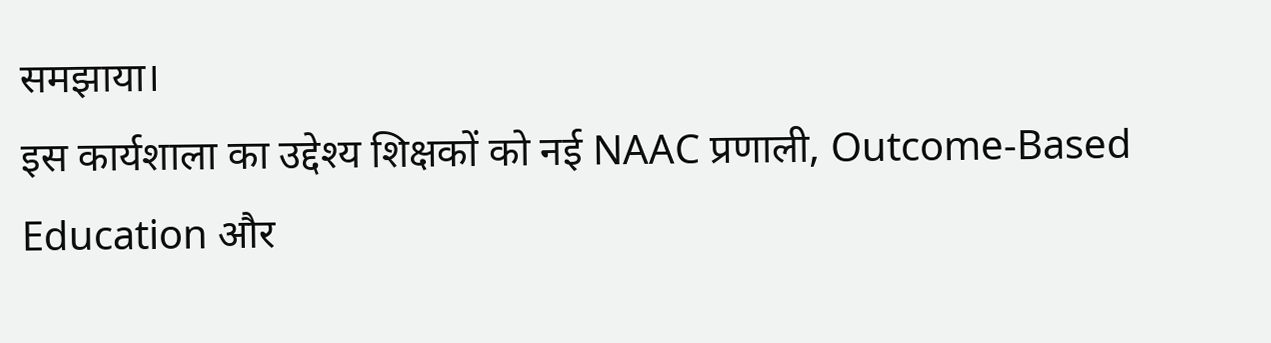समझाया।
इस कार्यशाला का उद्देश्य शिक्षकों को नई NAAC प्रणाली, Outcome-Based Education और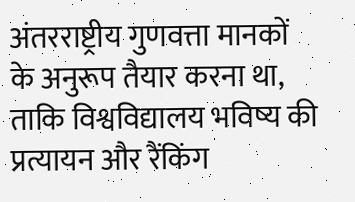अंतरराष्ट्रीय गुणवत्ता मानकों के अनुरूप तैयार करना था, ताकि विश्वविद्यालय भविष्य की प्रत्यायन और रैंकिंग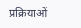प्रक्रियाओं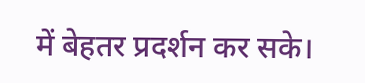में बेहतर प्रदर्शन कर सके।